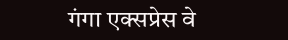गंगा एक्सप्रेस वे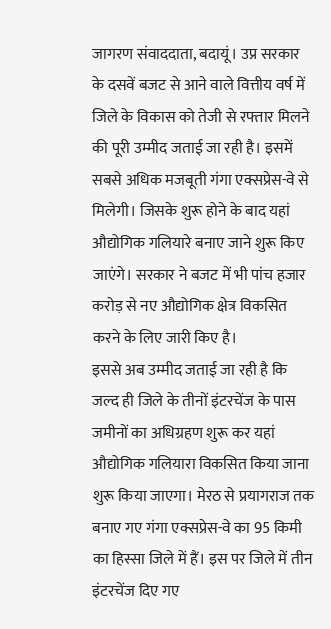जागरण संवाददाता, बदायूं। उप्र सरकार के दसवें बजट से आने वाले वित्तीय वर्ष में जिले के विकास को तेजी से रफ्तार मिलने की पूरी उम्मीद जताई जा रही है। इसमें सबसे अधिक मजबूती गंगा एक्सप्रेस-वे से मिलेगी। जिसके शुरू होने के बाद यहां औद्योगिक गलियारे बनाए जाने शुरू किए जाएंगे। सरकार ने बजट में भी पांच हजार करोड़ से नए औद्योगिक क्षेत्र विकसित करने के लिए जारी किए है।
इससे अब उम्मीद जताई जा रही है कि जल्द ही जिले के तीनों इंटरचेंज के पास जमीनों का अधिग्रहण शुरू कर यहां औद्योगिक गलियारा विकसित किया जाना शुरू किया जाएगा। मेरठ से प्रयागराज तक बनाए गए गंगा एक्सप्रेस-वे का 95 किमी का हिस्सा जिले में हैं। इस पर जिले में तीन इंटरचेंज दिए गए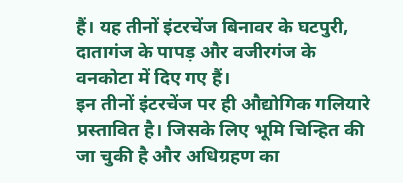हैं। यह तीनों इंटरचेंज बिनावर के घटपुरी, दातागंज के पापड़ और वजीरगंज के वनकोटा में दिए गए हैं।
इन तीनों इंटरचेंज पर ही औद्योगिक गलियारे प्रस्तावित है। जिसके लिए भूमि चिन्हित की जा चुकी है और अधिग्रहण का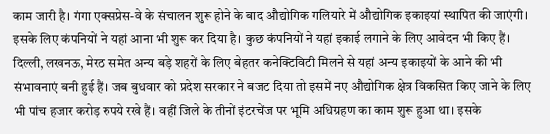काम जारी है। गंगा एक्सप्रेस-वे के संचालन शुरू होने के बाद औद्योगिक गलियारे में औद्योगिक इकाइयां स्थापित की जाएंगी। इसके लिए कंपनियों ने यहां आना भी शुरू कर दिया है। कुछ कंपनियों ने यहां इकाई लगाने के लिए आवेदन भी किए हैं।
दिल्ली, लखनऊ, मेरठ समेत अन्य बड़े शहरों के लिए बेहतर कनेक्टिविटी मिलने से यहां अन्य इकाइयों के आने की भी संभावनाएं बनी हुई हैं। जब बुधवार को प्रदेश सरकार ने बजट दिया तो इसमें नए औद्योगिक क्षेत्र विकसित किए जाने के लिए भी पांच हजार करोड़ रुपये रखे हैं। वहीं जिले के तीनों इंटरचेंज पर भूमि अधिग्रहण का काम शुरू हुआ था। इसके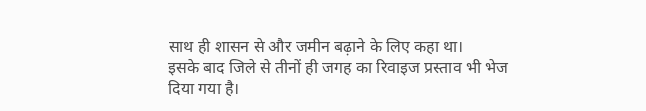साथ ही शासन से और जमीन बढ़ाने के लिए कहा था।
इसके बाद जिले से तीनों ही जगह का रिवाइज प्रस्ताव भी भेज दिया गया है।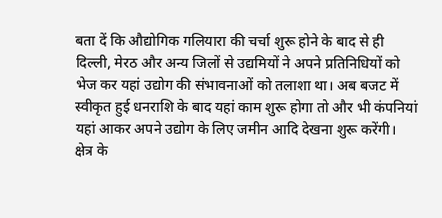बता दें कि औद्योगिक गलियारा की चर्चा शुरू होने के बाद से ही दिल्ली, मेरठ और अन्य जिलों से उद्यमियों ने अपने प्रतिनिधियों को भेज कर यहां उद्योग की संभावनाओं को तलाशा था। अब बजट में स्वीकृत हुई धनराशि के बाद यहां काम शुरू होगा तो और भी कंपनियां यहां आकर अपने उद्योग के लिए जमीन आदि देखना शुरू करेंगी।
क्षेत्र के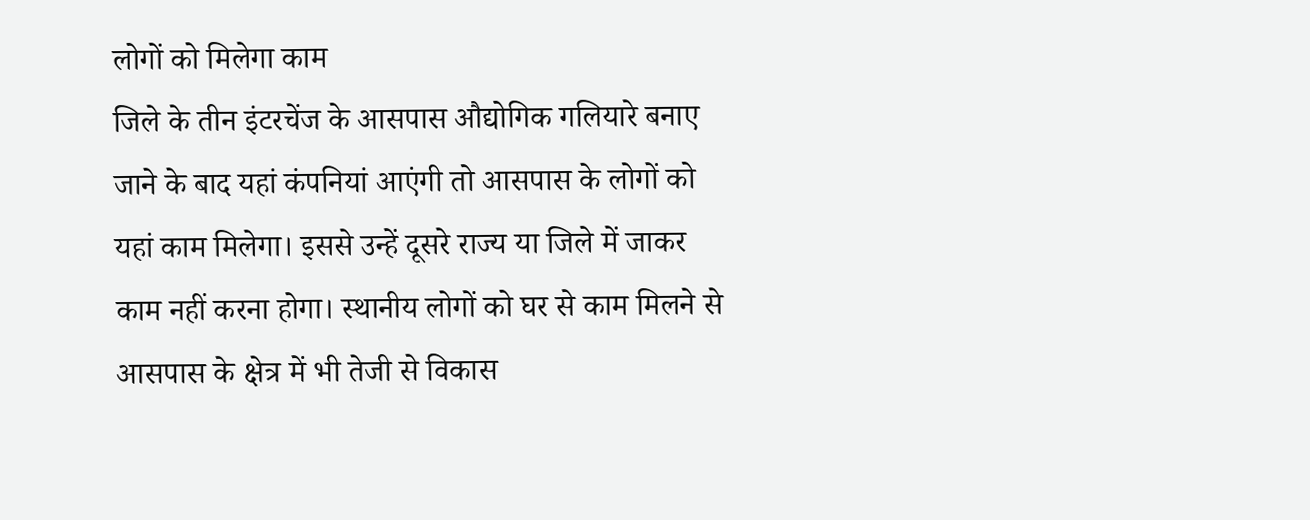लोगों को मिलेगा काम
जिले के तीन इंटरचेंज के आसपास औद्योगिक गलियारे बनाए जाने के बाद यहां कंपनियां आएंगी तो आसपास के लोगों को यहां काम मिलेगा। इससे उन्हें दूसरे राज्य या जिले में जाकर काम नहीं करना होगा। स्थानीय लोगों को घर से काम मिलने से आसपास के क्षेत्र में भी तेजी से विकास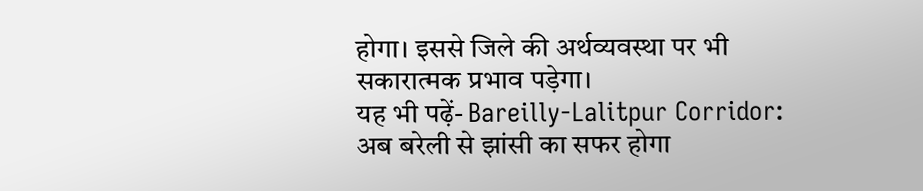होगा। इससे जिले की अर्थव्यवस्था पर भी सकारात्मक प्रभाव पड़ेगा।
यह भी पढ़ें- Bareilly-Lalitpur Corridor: अब बरेली से झांसी का सफर होगा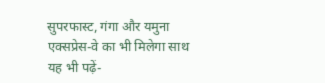सुपरफास्ट, गंगा और यमुना एक्सप्रेस-वे का भी मिलेगा साथ
यह भी पढ़ें-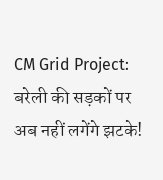CM Grid Project: बरेली की सड़कों पर अब नहीं लगेंगे झटके!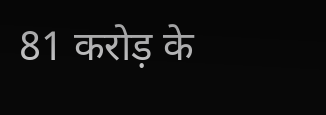81 करोड़ के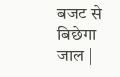बजट से बिछेगा जाल |